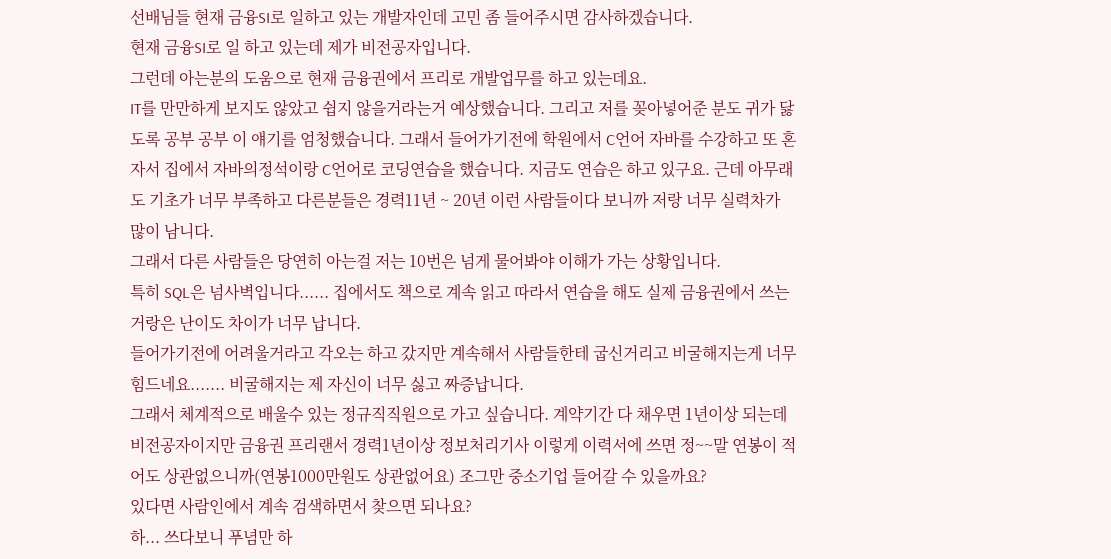선배님들 현재 금융SI로 일하고 있는 개발자인데 고민 좀 들어주시면 감사하겠습니다.
현재 금융SI로 일 하고 있는데 제가 비전공자입니다.
그런데 아는분의 도움으로 현재 금융권에서 프리로 개발업무를 하고 있는데요.
IT를 만만하게 보지도 않았고 쉽지 않을거라는거 예상했습니다. 그리고 저를 꽂아넣어준 분도 귀가 닳도록 공부 공부 이 얘기를 엄청했습니다. 그래서 들어가기전에 학원에서 C언어 자바를 수강하고 또 혼자서 집에서 자바의정석이랑 C언어로 코딩연습을 했습니다. 지금도 연습은 하고 있구요. 근데 아무래도 기초가 너무 부족하고 다른분들은 경력11년 ~ 20년 이런 사람들이다 보니까 저랑 너무 실력차가 많이 남니다.
그래서 다른 사람들은 당연히 아는걸 저는 10번은 넘게 물어봐야 이해가 가는 상황입니다.
특히 SQL은 넘사벽입니다...... 집에서도 책으로 계속 읽고 따라서 연습을 해도 실제 금융권에서 쓰는거랑은 난이도 차이가 너무 납니다.
들어가기전에 어려울거라고 각오는 하고 갔지만 계속해서 사람들한테 굽신거리고 비굴해지는게 너무 힘드네요....... 비굴해지는 제 자신이 너무 싫고 짜증납니다.
그래서 체계적으로 배울수 있는 정규직직원으로 가고 싶습니다. 계약기간 다 채우면 1년이상 되는데 비전공자이지만 금융권 프리랜서 경력1년이상 정보처리기사 이렇게 이력서에 쓰면 정~~말 연봉이 적어도 상관없으니까(연봉1000만원도 상관없어요) 조그만 중소기업 들어갈 수 있을까요?
있다면 사람인에서 계속 검색하면서 찾으면 되나요?
하... 쓰다보니 푸념만 하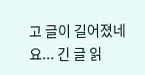고 글이 길어졌네요... 긴 글 읽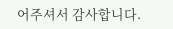어주셔서 감사합니다.